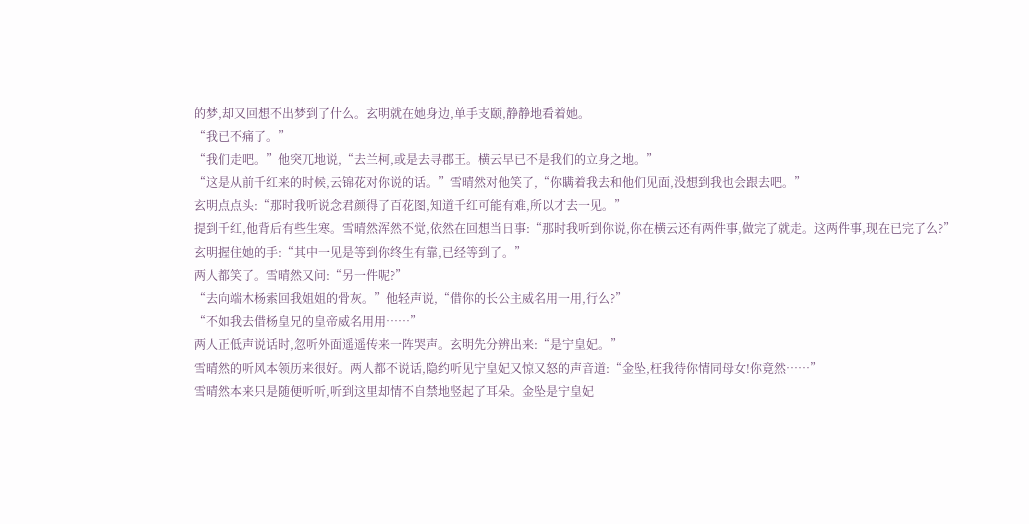的梦,却又回想不出梦到了什么。玄明就在她身边,单手支颐,静静地看着她。
“我已不痛了。”
“我们走吧。”他突兀地说,“去兰柯,或是去寻郡王。横云早已不是我们的立身之地。”
“这是从前千红来的时候,云锦花对你说的话。”雪晴然对他笑了,“你瞒着我去和他们见面,没想到我也会跟去吧。”
玄明点点头:“那时我听说念君颜得了百花图,知道千红可能有难,所以才去一见。”
提到千红,他背后有些生寒。雪晴然浑然不觉,依然在回想当日事:“那时我听到你说,你在横云还有两件事,做完了就走。这两件事,现在已完了么?”
玄明握住她的手:“其中一见是等到你终生有靠,已经等到了。”
两人都笑了。雪晴然又问:“另一件呢?”
“去向端木杨索回我姐姐的骨灰。”他轻声说,“借你的长公主威名用一用,行么?”
“不如我去借杨皇兄的皇帝威名用用……”
两人正低声说话时,忽听外面遥遥传来一阵哭声。玄明先分辨出来:“是宁皇妃。”
雪晴然的听风本领历来很好。两人都不说话,隐约听见宁皇妃又惊又怒的声音道:“金坠,枉我待你情同母女!你竟然……”
雪晴然本来只是随便听听,听到这里却情不自禁地竖起了耳朵。金坠是宁皇妃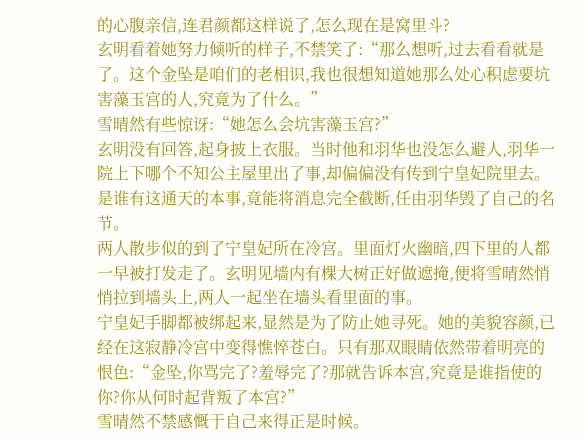的心腹亲信,连君颜都这样说了,怎么现在是窝里斗?
玄明看着她努力倾听的样子,不禁笑了:“那么想听,过去看看就是了。这个金坠是咱们的老相识,我也很想知道她那么处心积虑要坑害藻玉宫的人,究竟为了什么。”
雪晴然有些惊讶:“她怎么会坑害藻玉宫?”
玄明没有回答,起身披上衣服。当时他和羽华也没怎么避人,羽华一院上下哪个不知公主屋里出了事,却偏偏没有传到宁皇妃院里去。是谁有这通天的本事,竟能将消息完全截断,任由羽华毁了自己的名节。
两人散步似的到了宁皇妃所在冷宫。里面灯火幽暗,四下里的人都一早被打发走了。玄明见墙内有棵大树正好做遮掩,便将雪晴然悄悄拉到墙头上,两人一起坐在墙头看里面的事。
宁皇妃手脚都被绑起来,显然是为了防止她寻死。她的美貌容颜,已经在这寂静冷宫中变得憔悴苍白。只有那双眼睛依然带着明亮的恨色:“金坠,你骂完了?羞辱完了?那就告诉本宫,究竟是谁指使的你?你从何时起背叛了本宫?”
雪晴然不禁感慨于自己来得正是时候。